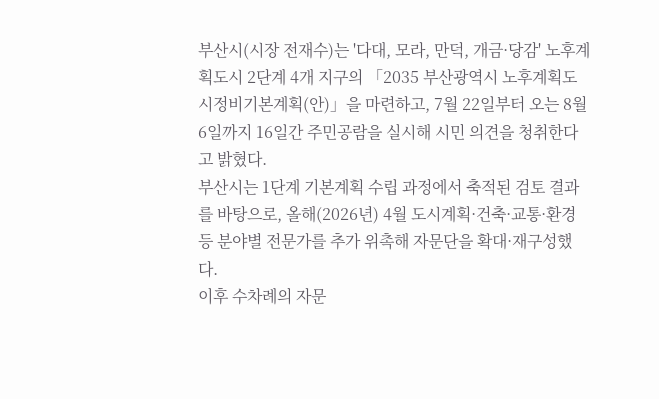부산시(시장 전재수)는 '다대, 모라, 만덕, 개금·당감' 노후계획도시 2단계 4개 지구의 「2035 부산광역시 노후계획도시정비기본계획(안)」을 마련하고, 7월 22일부터 오는 8월 6일까지 16일간 주민공람을 실시해 시민 의견을 청취한다고 밝혔다.
부산시는 1단계 기본계획 수립 과정에서 축적된 검토 결과를 바탕으로, 올해(2026년) 4월 도시계획·건축·교통·환경 등 분야별 전문가를 추가 위촉해 자문단을 확대·재구성했다.
이후 수차례의 자문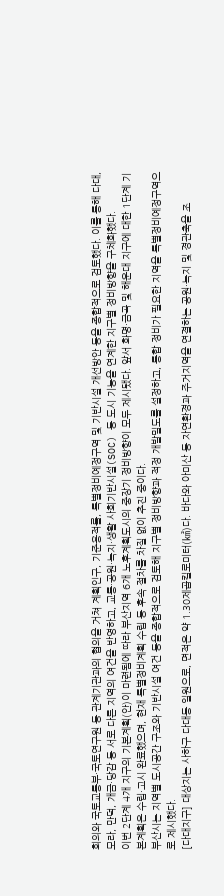회의와 국토교통부·국토연구원 등 관계기관과의 협의을 거쳐 계획인구, 기준용적률, 특별정비예정구역 및 기반시설 개선방안 등을 종합적으로 검토했다. 이를 통해 다대, 모라, 만덕, 개금·당감 등 서로 다른 지역의 여건을 반영하고, 교통·공원·녹지·생활 사회기반시설(SOC) 등 도시 기능을 연계한 지구별 정비방향을 구체화했다.
이번 2단계 4개 지구의 기본계획(안)이 마련됨에 따라 부산지역 6개 노후계획도시의 중장기 정비방향이 모두 제시됐다. 앞서 화명·금곡 및 해운대 지구에 대한 1단계 기본계획은 수립·고시 완료했으며, 현재 특별정비계획 수립 등 후속 절차를 차질 없이 추진 중이다.
부산시는 지역별 도시공간 구조와 기반시설 여건 등을 종합적으로 검토해 지구별 정비방향과 적정 개발밀도를 설정하고, 통합 정비가 필요한 지역을 특별정비예정구역으로 제시했다.
[다대지구] 대상지는 사하구 다대동 일원으로, 면적은 약 1.30제곱킬로미터(㎢)다. 바다와 아미산 등 자연환경과 주거지역을 연결하는 공원·녹지 및 경관축을 조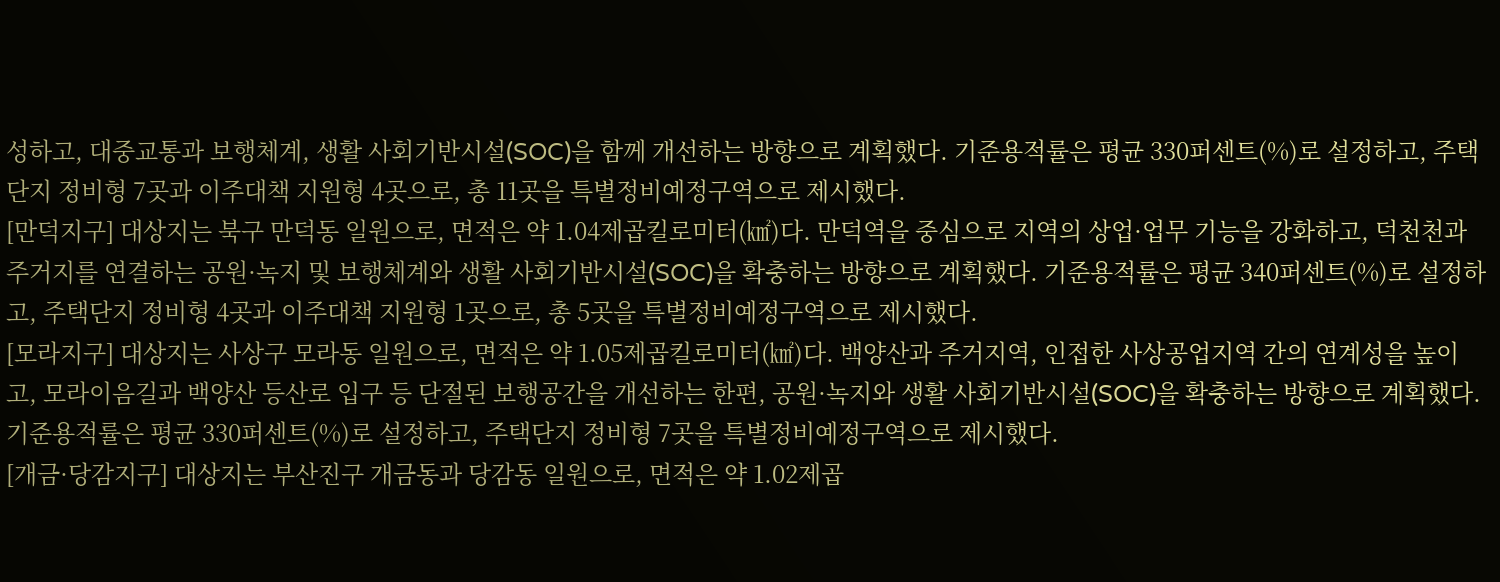성하고, 대중교통과 보행체계, 생활 사회기반시설(SOC)을 함께 개선하는 방향으로 계획했다. 기준용적률은 평균 330퍼센트(%)로 설정하고, 주택단지 정비형 7곳과 이주대책 지원형 4곳으로, 총 11곳을 특별정비예정구역으로 제시했다.
[만덕지구] 대상지는 북구 만덕동 일원으로, 면적은 약 1.04제곱킬로미터(㎢)다. 만덕역을 중심으로 지역의 상업·업무 기능을 강화하고, 덕천천과 주거지를 연결하는 공원·녹지 및 보행체계와 생활 사회기반시설(SOC)을 확충하는 방향으로 계획했다. 기준용적률은 평균 340퍼센트(%)로 설정하고, 주택단지 정비형 4곳과 이주대책 지원형 1곳으로, 총 5곳을 특별정비예정구역으로 제시했다.
[모라지구] 대상지는 사상구 모라동 일원으로, 면적은 약 1.05제곱킬로미터(㎢)다. 백양산과 주거지역, 인접한 사상공업지역 간의 연계성을 높이고, 모라이음길과 백양산 등산로 입구 등 단절된 보행공간을 개선하는 한편, 공원·녹지와 생활 사회기반시설(SOC)을 확충하는 방향으로 계획했다. 기준용적률은 평균 330퍼센트(%)로 설정하고, 주택단지 정비형 7곳을 특별정비예정구역으로 제시했다.
[개금·당감지구] 대상지는 부산진구 개금동과 당감동 일원으로, 면적은 약 1.02제곱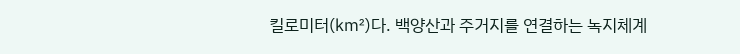킬로미터(㎢)다. 백양산과 주거지를 연결하는 녹지체계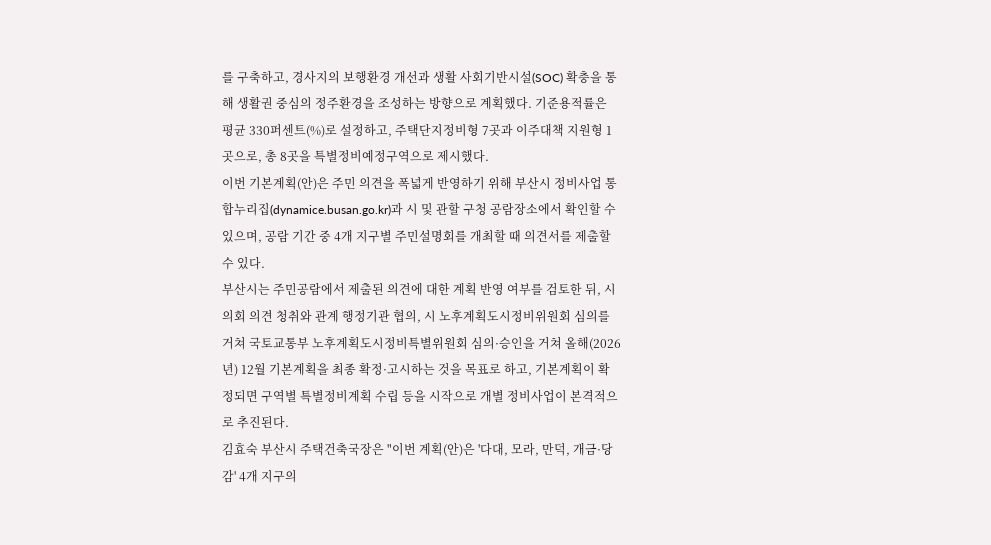를 구축하고, 경사지의 보행환경 개선과 생활 사회기반시설(SOC) 확충을 통해 생활권 중심의 정주환경을 조성하는 방향으로 계획했다. 기준용적률은 평균 330퍼센트(%)로 설정하고, 주택단지정비형 7곳과 이주대책 지원형 1곳으로, 총 8곳을 특별정비예정구역으로 제시했다.
이번 기본계획(안)은 주민 의견을 폭넓게 반영하기 위해 부산시 정비사업 통합누리집(dynamice.busan.go.kr)과 시 및 관할 구청 공람장소에서 확인할 수 있으며, 공람 기간 중 4개 지구별 주민설명회를 개최할 때 의견서를 제출할 수 있다.
부산시는 주민공람에서 제출된 의견에 대한 계획 반영 여부를 검토한 뒤, 시의회 의견 청취와 관계 행정기관 협의, 시 노후계획도시정비위원회 심의를 거쳐 국토교통부 노후계획도시정비특별위원회 심의·승인을 거쳐 올해(2026년) 12월 기본계획을 최종 확정·고시하는 것을 목표로 하고, 기본계획이 확정되면 구역별 특별정비계획 수립 등을 시작으로 개별 정비사업이 본격적으로 추진된다.
김효숙 부산시 주택건축국장은 "이번 계획(안)은 '다대, 모라, 만덕, 개금·당감' 4개 지구의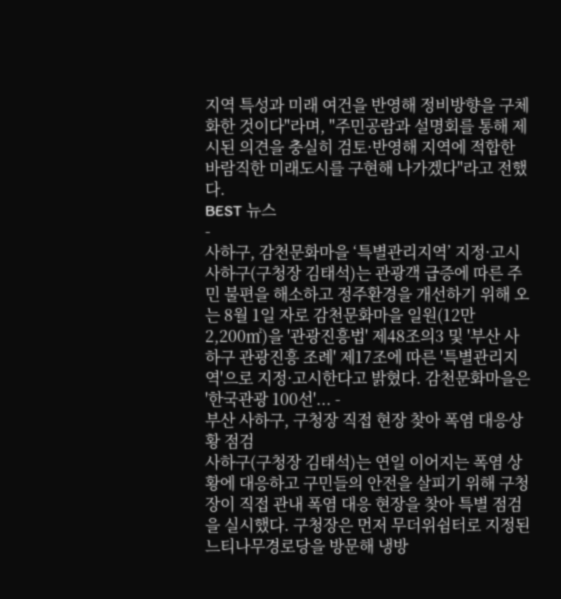지역 특성과 미래 여건을 반영해 정비방향을 구체화한 것이다"라며, "주민공람과 설명회를 통해 제시된 의견을 충실히 검토·반영해 지역에 적합한 바람직한 미래도시를 구현해 나가겠다"라고 전했다.
BEST 뉴스
-
사하구, 감천문화마을 ‘특별관리지역’ 지정·고시
사하구(구청장 김태석)는 관광객 급증에 따른 주민 불편을 해소하고 정주환경을 개선하기 위해 오는 8월 1일 자로 감천문화마을 일원(12만 2,200㎡)을 '관광진흥법' 제48조의3 및 '부산 사하구 관광진흥 조례' 제17조에 따른 '특별관리지역'으로 지정·고시한다고 밝혔다. 감천문화마을은 '한국관광 100선'... -
부산 사하구, 구청장 직접 현장 찾아 폭염 대응상황 점검
사하구(구청장 김태석)는 연일 이어지는 폭염 상황에 대응하고 구민들의 안전을 살피기 위해 구청장이 직접 관내 폭염 대응 현장을 찾아 특별 점검을 실시했다. 구청장은 먼저 무더위쉼터로 지정된 느티나무경로당을 방문해 냉방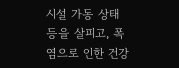시설 가동 상태 등을 살피고, 폭염으로 인한 건강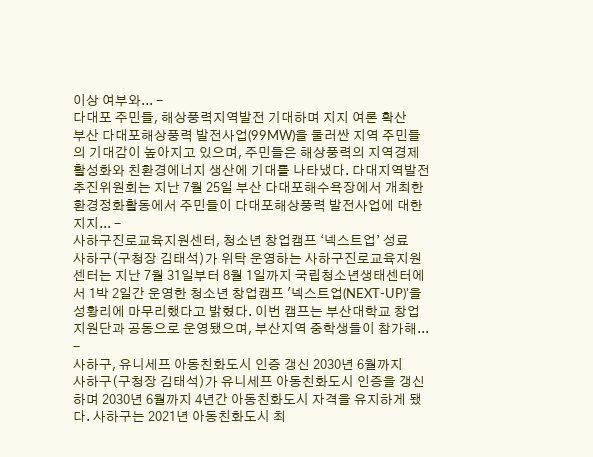이상 여부와... -
다대포 주민들, 해상풍력지역발전 기대하며 지지 여론 확산
부산 다대포해상풍력 발전사업(99MW)을 둘러싼 지역 주민들의 기대감이 높아지고 있으며, 주민들은 해상풍력의 지역경제 활성화와 친환경에너지 생산에 기대를 나타냈다. 다대지역발전추진위원회는 지난 7월 25일 부산 다대포해수욕장에서 개최한 환경정화활동에서 주민들이 다대포해상풍력 발전사업에 대한 지지... -
사하구진로교육지원센터, 청소년 창업캠프 ‘넥스트업’ 성료
사하구(구청장 김태석)가 위탁 운영하는 사하구진로교육지원센터는 지난 7월 31일부터 8월 1일까지 국립청소년생태센터에서 1박 2일간 운영한 청소년 창업캠프 '넥스트업(NEXT-UP)'을 성황리에 마무리했다고 밝혔다. 이번 캠프는 부산대학교 창업지원단과 공동으로 운영됐으며, 부산지역 중학생들이 참가해... -
사하구, 유니세프 아동친화도시 인증 갱신 2030년 6월까지
사하구(구청장 김태석)가 유니세프 아동친화도시 인증을 갱신하며 2030년 6월까지 4년간 아동친화도시 자격을 유지하게 됐다. 사하구는 2021년 아동친화도시 최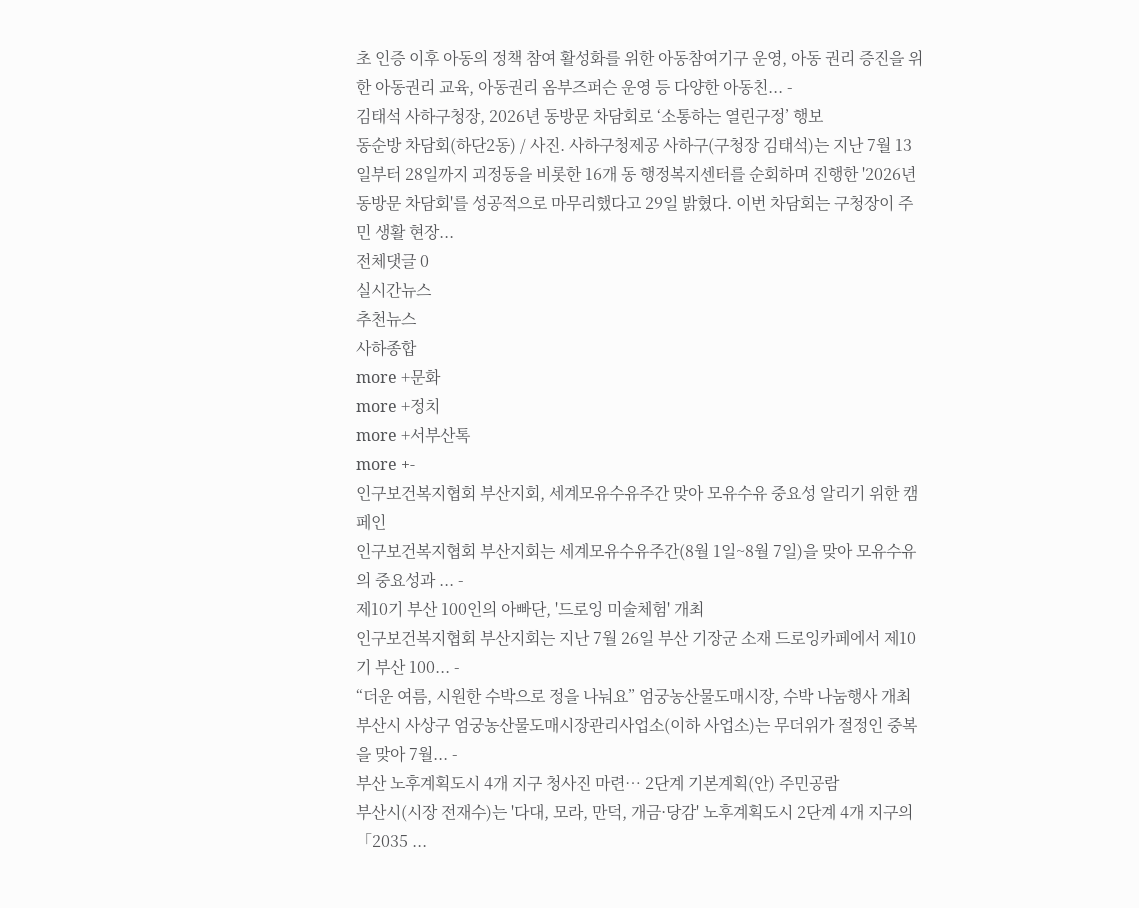초 인증 이후 아동의 정책 참여 활성화를 위한 아동참여기구 운영, 아동 권리 증진을 위한 아동권리 교육, 아동권리 옴부즈퍼슨 운영 등 다양한 아동친... -
김태석 사하구청장, 2026년 동방문 차담회로 ‘소통하는 열린구정’ 행보
동순방 차담회(하단2동) / 사진. 사하구청제공 사하구(구청장 김태석)는 지난 7월 13일부터 28일까지 괴정동을 비롯한 16개 동 행정복지센터를 순회하며 진행한 '2026년 동방문 차담회'를 성공적으로 마무리했다고 29일 밝혔다. 이번 차담회는 구청장이 주민 생활 현장...
전체댓글 0
실시간뉴스
추천뉴스
사하종합
more +문화
more +정치
more +서부산톡
more +-
인구보건복지협회 부산지회, 세계모유수유주간 맞아 모유수유 중요성 알리기 위한 캠페인
인구보건복지협회 부산지회는 세계모유수유주간(8월 1일~8월 7일)을 맞아 모유수유의 중요성과 ... -
제10기 부산 100인의 아빠단, '드로잉 미술체험' 개최
인구보건복지협회 부산지회는 지난 7월 26일 부산 기장군 소재 드로잉카페에서 제10기 부산 100... -
“더운 여름, 시원한 수박으로 정을 나눠요” 엄궁농산물도매시장, 수박 나눔행사 개최
부산시 사상구 엄궁농산물도매시장관리사업소(이하 사업소)는 무더위가 절정인 중복을 맞아 7월... -
부산 노후계획도시 4개 지구 청사진 마련… 2단계 기본계획(안) 주민공람
부산시(시장 전재수)는 '다대, 모라, 만덕, 개금·당감' 노후계획도시 2단계 4개 지구의 「2035 ...